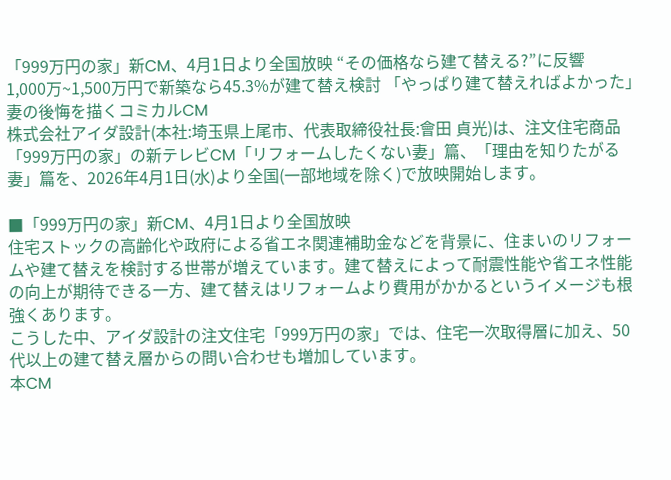「999万円の家」新CM、4月1日より全国放映 “その価格なら建て替える?”に反響
1,000万~1,500万円で新築なら45.3%が建て替え検討 「やっぱり建て替えればよかった」妻の後悔を描くコミカルCM
株式会社アイダ設計(本社:埼玉県上尾市、代表取締役社長:會田 貞光)は、注文住宅商品「999万円の家」の新テレビCM「リフォームしたくない妻」篇、「理由を知りたがる妻」篇を、2026年4月1日(水)より全国(一部地域を除く)で放映開始します。

■「999万円の家」新CM、4月1日より全国放映
住宅ストックの高齢化や政府による省エネ関連補助金などを背景に、住まいのリフォームや建て替えを検討する世帯が増えています。建て替えによって耐震性能や省エネ性能の向上が期待できる一方、建て替えはリフォームより費用がかかるというイメージも根強くあります。
こうした中、アイダ設計の注文住宅「999万円の家」では、住宅一次取得層に加え、50代以上の建て替え層からの問い合わせも増加しています。
本CM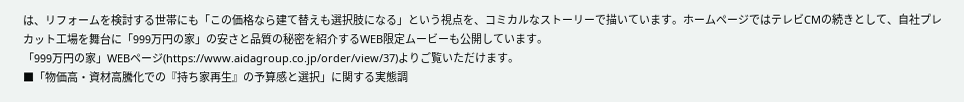は、リフォームを検討する世帯にも「この価格なら建て替えも選択肢になる」という視点を、コミカルなストーリーで描いています。ホームページではテレビCMの続きとして、自社プレカット工場を舞台に「999万円の家」の安さと品質の秘密を紹介するWEB限定ムービーも公開しています。
「999万円の家」WEBページ(https://www.aidagroup.co.jp/order/view/37)よりご覧いただけます。
■「物価高・資材高騰化での『持ち家再生』の予算感と選択」に関する実態調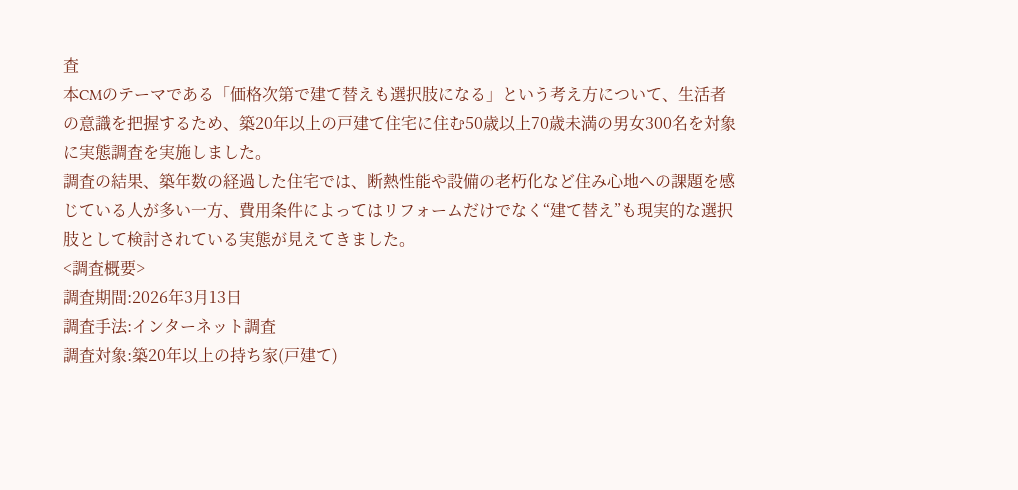査
本CMのテーマである「価格次第で建て替えも選択肢になる」という考え方について、生活者の意識を把握するため、築20年以上の戸建て住宅に住む50歳以上70歳未満の男女300名を対象に実態調査を実施しました。
調査の結果、築年数の経過した住宅では、断熱性能や設備の老朽化など住み心地への課題を感じている人が多い一方、費用条件によってはリフォームだけでなく“建て替え”も現実的な選択肢として検討されている実態が見えてきました。
<調査概要>
調査期間:2026年3月13日
調査手法:インターネット調査
調査対象:築20年以上の持ち家(戸建て)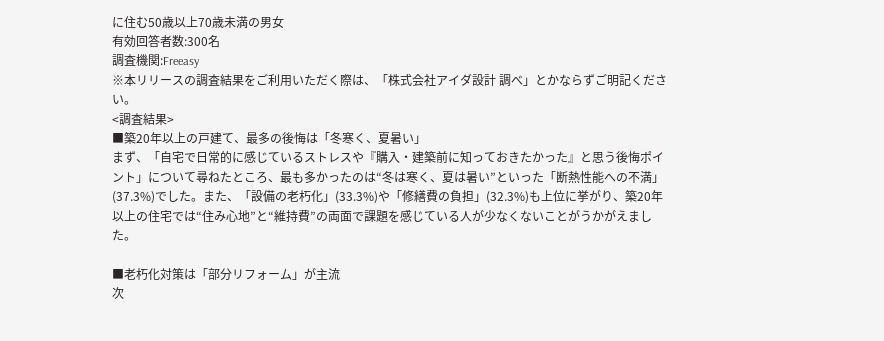に住む50歳以上70歳未満の男女
有効回答者数:300名
調査機関:Freeasy
※本リリースの調査結果をご利用いただく際は、「株式会社アイダ設計 調べ」とかならずご明記ください。
<調査結果>
■築20年以上の戸建て、最多の後悔は「冬寒く、夏暑い」
まず、「自宅で日常的に感じているストレスや『購入・建築前に知っておきたかった』と思う後悔ポイント」について尋ねたところ、最も多かったのは“冬は寒く、夏は暑い”といった「断熱性能への不満」(37.3%)でした。また、「設備の老朽化」(33.3%)や「修繕費の負担」(32.3%)も上位に挙がり、築20年以上の住宅では“住み心地”と“維持費”の両面で課題を感じている人が少なくないことがうかがえました。

■老朽化対策は「部分リフォーム」が主流
次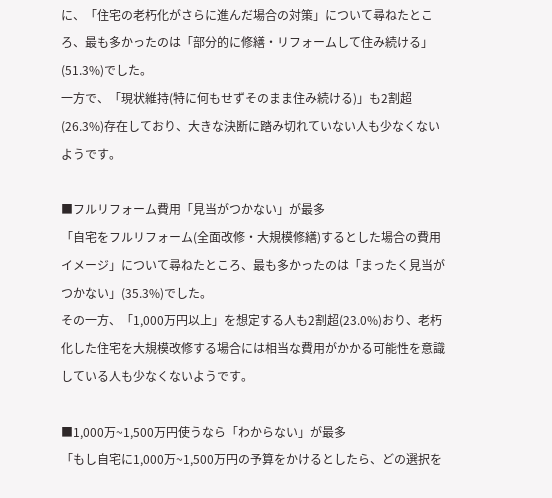に、「住宅の老朽化がさらに進んだ場合の対策」について尋ねたところ、最も多かったのは「部分的に修繕・リフォームして住み続ける」(51.3%)でした。
一方で、「現状維持(特に何もせずそのまま住み続ける)」も2割超(26.3%)存在しており、大きな決断に踏み切れていない人も少なくないようです。

■フルリフォーム費用「見当がつかない」が最多
「自宅をフルリフォーム(全面改修・大規模修繕)するとした場合の費用イメージ」について尋ねたところ、最も多かったのは「まったく見当がつかない」(35.3%)でした。
その一方、「1,000万円以上」を想定する人も2割超(23.0%)おり、老朽化した住宅を大規模改修する場合には相当な費用がかかる可能性を意識している人も少なくないようです。

■1,000万~1,500万円使うなら「わからない」が最多
「もし自宅に1,000万~1,500万円の予算をかけるとしたら、どの選択を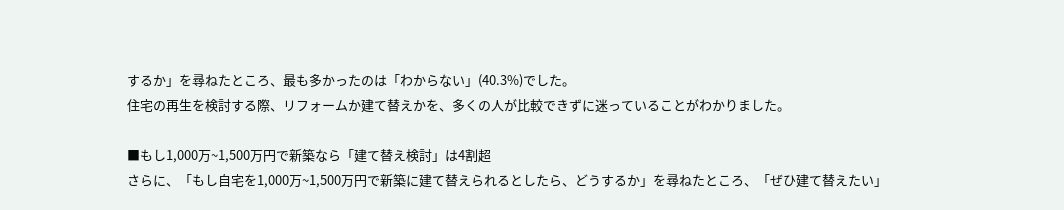するか」を尋ねたところ、最も多かったのは「わからない」(40.3%)でした。
住宅の再生を検討する際、リフォームか建て替えかを、多くの人が比較できずに迷っていることがわかりました。

■もし1,000万~1,500万円で新築なら「建て替え検討」は4割超
さらに、「もし自宅を1,000万~1,500万円で新築に建て替えられるとしたら、どうするか」を尋ねたところ、「ぜひ建て替えたい」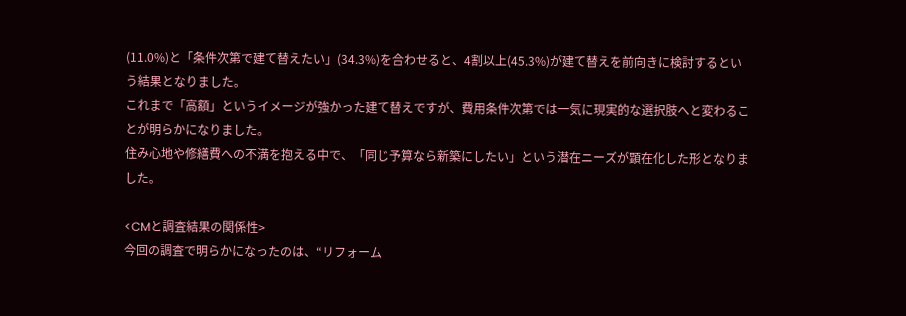(11.0%)と「条件次第で建て替えたい」(34.3%)を合わせると、4割以上(45.3%)が建て替えを前向きに検討するという結果となりました。
これまで「高額」というイメージが強かった建て替えですが、費用条件次第では一気に現実的な選択肢へと変わることが明らかになりました。
住み心地や修繕費への不満を抱える中で、「同じ予算なら新築にしたい」という潜在ニーズが顕在化した形となりました。

<CMと調査結果の関係性>
今回の調査で明らかになったのは、“リフォーム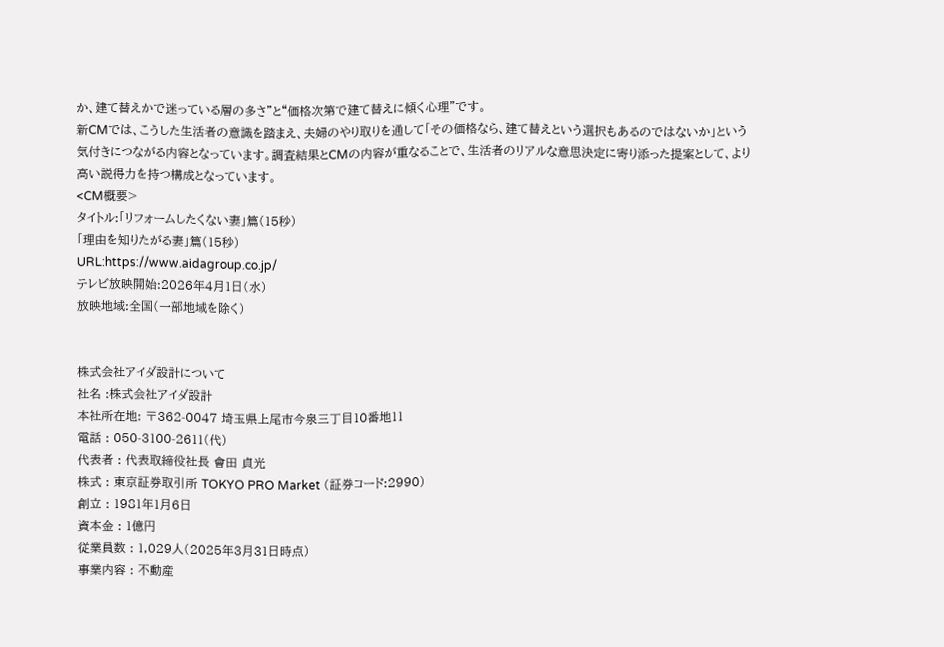か、建て替えかで迷っている層の多さ”と“価格次第で建て替えに傾く心理”です。
新CMでは、こうした生活者の意識を踏まえ、夫婦のやり取りを通して「その価格なら、建て替えという選択もあるのではないか」という気付きにつながる内容となっています。調査結果とCMの内容が重なることで、生活者のリアルな意思決定に寄り添った提案として、より高い説得力を持つ構成となっています。
<CM概要>
タイトル:「リフォームしたくない妻」篇(15秒)
「理由を知りたがる妻」篇(15秒)
URL:https://www.aidagroup.co.jp/
テレビ放映開始:2026年4月1日(水)
放映地域:全国(一部地域を除く)


株式会社アイダ設計について
社名 :株式会社アイダ設計
本社所在地: 〒362-0047 埼玉県上尾市今泉三丁目10番地11
電話 : 050-3100-2611(代)
代表者 : 代表取締役社長 會田 貞光
株式 : 東京証券取引所 TOKYO PRO Market (証券コード:2990)
創立 : 1981年1月6日
資本金 : 1億円
従業員数 : 1,029人(2025年3月31日時点)
事業内容 : 不動産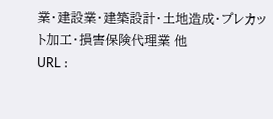業・建設業・建築設計・土地造成・プレカット加工・損害保険代理業 他
URL :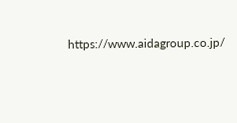https://www.aidagroup.co.jp/